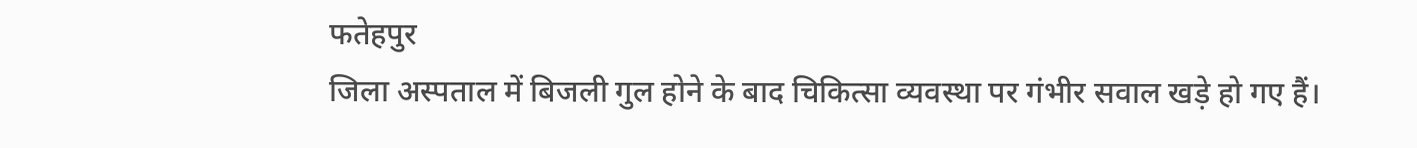फतेहपुर
जिला अस्पताल में बिजली गुल होने के बाद चिकित्सा व्यवस्था पर गंभीर सवाल खड़े हो गए हैं।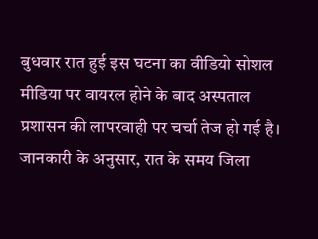बुधवार रात हुई इस घटना का वीडियो सोशल मीडिया पर वायरल होने के बाद अस्पताल प्रशासन की लापरवाही पर चर्चा तेज हो गई है।
जानकारी के अनुसार, रात के समय जिला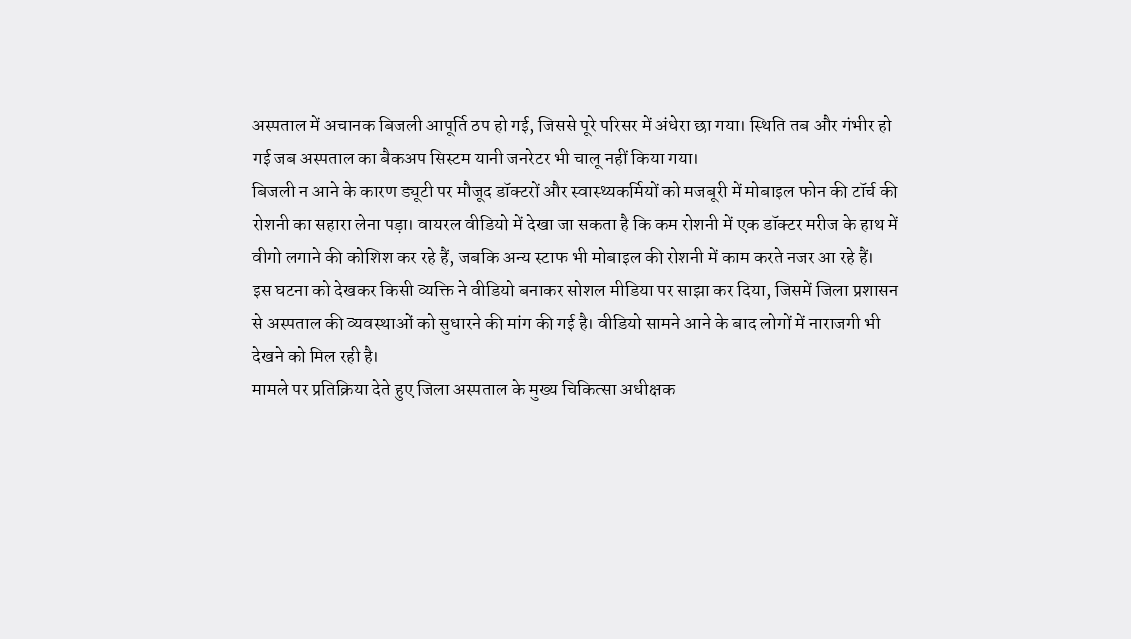अस्पताल में अचानक बिजली आपूर्ति ठप हो गई, जिससे पूरे परिसर में अंधेरा छा गया। स्थिति तब और गंभीर हो गई जब अस्पताल का बैकअप सिस्टम यानी जनरेटर भी चालू नहीं किया गया।
बिजली न आने के कारण ड्यूटी पर मौजूद डॉक्टरों और स्वास्थ्यकर्मियों को मजबूरी में मोबाइल फोन की टॉर्च की रोशनी का सहारा लेना पड़ा। वायरल वीडियो में देखा जा सकता है कि कम रोशनी में एक डॉक्टर मरीज के हाथ में वीगो लगाने की कोशिश कर रहे हैं, जबकि अन्य स्टाफ भी मोबाइल की रोशनी में काम करते नजर आ रहे हैं।
इस घटना को देखकर किसी व्यक्ति ने वीडियो बनाकर सोशल मीडिया पर साझा कर दिया, जिसमें जिला प्रशासन से अस्पताल की व्यवस्थाओं को सुधारने की मांग की गई है। वीडियो सामने आने के बाद लोगों में नाराजगी भी देखने को मिल रही है।
मामले पर प्रतिक्रिया देते हुए जिला अस्पताल के मुख्य चिकित्सा अधीक्षक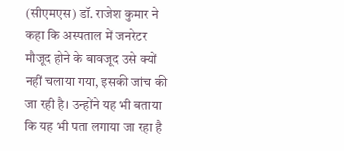(सीएमएस) डॉ. राजेश कुमार ने कहा कि अस्पताल में जनरेटर मौजूद होने के बावजूद उसे क्यों नहीं चलाया गया, इसकी जांच की जा रही है। उन्होंने यह भी बताया कि यह भी पता लगाया जा रहा है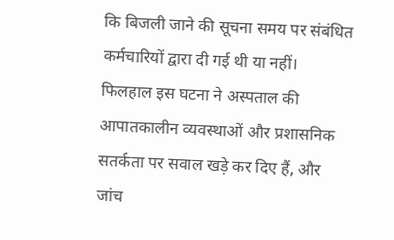कि बिजली जाने की सूचना समय पर संबंधित कर्मचारियों द्वारा दी गई थी या नहीं।
फिलहाल इस घटना ने अस्पताल की आपातकालीन व्यवस्थाओं और प्रशासनिक सतर्कता पर सवाल खड़े कर दिए हैं, और जांच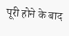पूरी होने के बाद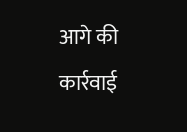आगे की कार्रवाई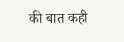की बात कही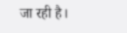जा रही है।